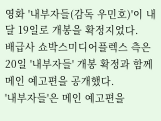영화 '내부자들(감독 우민호)'이 내달 19일로 개봉을 확정지었다.
배급사 쇼박스미디어플렉스 측은 20일 '내부자들' 개봉 확정과 함께 메인 예고편을 공개했다.
'내부자들'은 메인 예고편을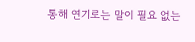통해 연기로는 말이 필요 없는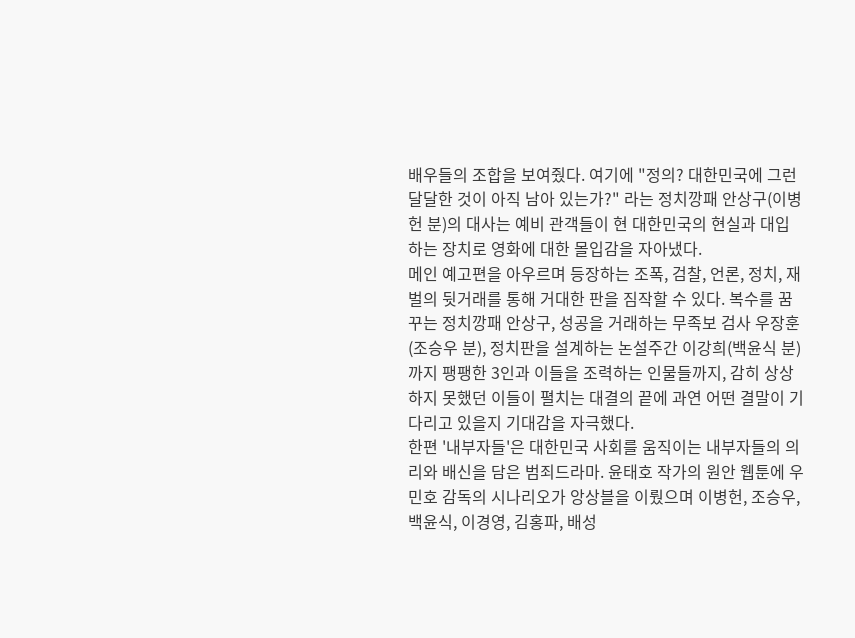배우들의 조합을 보여줬다. 여기에 "정의? 대한민국에 그런 달달한 것이 아직 남아 있는가?" 라는 정치깡패 안상구(이병헌 분)의 대사는 예비 관객들이 현 대한민국의 현실과 대입하는 장치로 영화에 대한 몰입감을 자아냈다.
메인 예고편을 아우르며 등장하는 조폭, 검찰, 언론, 정치, 재벌의 뒷거래를 통해 거대한 판을 짐작할 수 있다. 복수를 꿈꾸는 정치깡패 안상구, 성공을 거래하는 무족보 검사 우장훈(조승우 분), 정치판을 설계하는 논설주간 이강희(백윤식 분)까지 팽팽한 3인과 이들을 조력하는 인물들까지, 감히 상상하지 못했던 이들이 펼치는 대결의 끝에 과연 어떤 결말이 기다리고 있을지 기대감을 자극했다.
한편 '내부자들'은 대한민국 사회를 움직이는 내부자들의 의리와 배신을 담은 범죄드라마. 윤태호 작가의 원안 웹툰에 우민호 감독의 시나리오가 앙상블을 이뤘으며 이병헌, 조승우, 백윤식, 이경영, 김홍파, 배성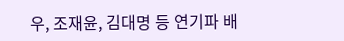우, 조재윤, 김대명 등 연기파 배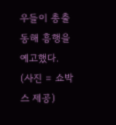우들이 총출동해 흥행을 예고했다.
(사진 = 쇼박스 제공)